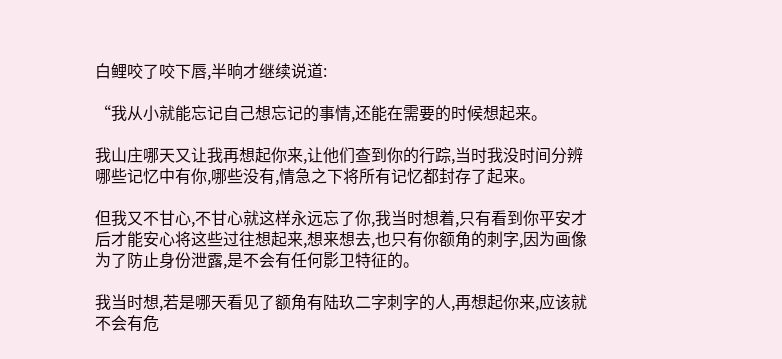白鲤咬了咬下唇,半晌才继续说道:

“我从小就能忘记自己想忘记的事情,还能在需要的时候想起来。

我山庄哪天又让我再想起你来,让他们查到你的行踪,当时我没时间分辨哪些记忆中有你,哪些没有,情急之下将所有记忆都封存了起来。

但我又不甘心,不甘心就这样永远忘了你,我当时想着,只有看到你平安才后才能安心将这些过往想起来,想来想去,也只有你额角的刺字,因为画像为了防止身份泄露,是不会有任何影卫特征的。

我当时想,若是哪天看见了额角有陆玖二字刺字的人,再想起你来,应该就不会有危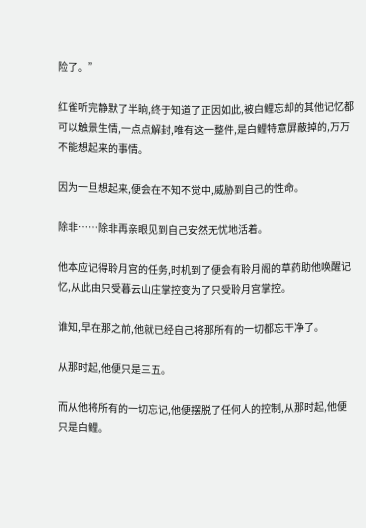险了。”

红雀听完静默了半晌,终于知道了正因如此,被白鲤忘却的其他记忆都可以触景生情,一点点解封,唯有这一整件,是白鲤特意屏蔽掉的,万万不能想起来的事情。

因为一旦想起来,便会在不知不觉中,威胁到自己的性命。

除非……除非再亲眼见到自己安然无忧地活着。

他本应记得聆月宫的任务,时机到了便会有聆月阁的草药助他唤醒记忆,从此由只受暮云山庄掌控变为了只受聆月宫掌控。

谁知,早在那之前,他就已经自己将那所有的一切都忘干净了。

从那时起,他便只是三五。

而从他将所有的一切忘记,他便摆脱了任何人的控制,从那时起,他便只是白鲤。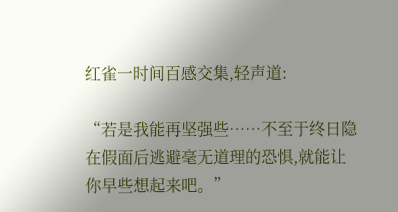红雀一时间百感交集,轻声道:

“若是我能再坚强些……不至于终日隐在假面后逃避毫无道理的恐惧,就能让你早些想起来吧。”